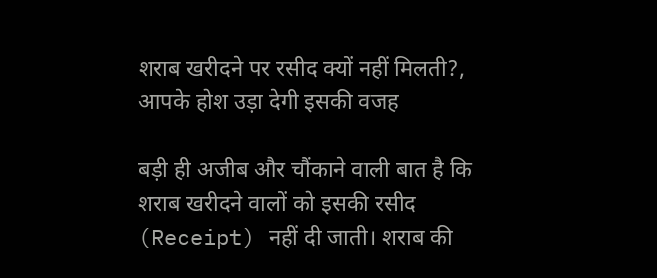शराब खरीदने पर रसीद क्यों नहीं मिलती?, आपके होश उड़ा देगी इसकी वजह

बड़ी ही अजीब और चौंकाने वाली बात है कि शराब खरीदने वालों को इसकी रसीद (Receipt) नहीं दी जाती। शराब की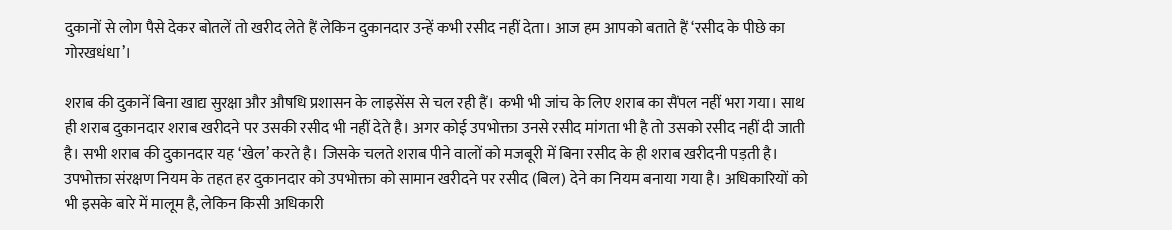दुकानों से लोग पैसे देकर बोतलें तो खरीद लेते हैं लेकिन दुकानदार उन्हें कभी रसीद नहीं देता। आज हम आपको बताते हैं ‘रसीद के पीछे का गोरखधंधा’।

शराब की दुकानें बिना खाद्य सुरक्षा और औषधि प्रशासन के लाइसेंस से चल रही हैं। कभी भी जांच के लिए शराब का सैंपल नहीं भरा गया। साथ ही शराब दुकानदार शराब खरीदने पर उसकी रसीद भी नहीं देते है। अगर कोई उपभोक्ता उनसे रसीद मांगता भी है तो उसको रसीद नहीं दी जाती है। सभी शराब की दुकानदार यह ‘खेल’ करते है। जिसके चलते शराब पीने वालों को मजबूरी में बिना रसीद के ही शराब खरीदनी पड़ती है।
उपभोक्ता संरक्षण नियम के तहत हर दुकानदार को उपभोक्ता को सामान खरीदने पर रसीद (बिल) देने का नियम बनाया गया है। अधिकारियों को भी इसके बारे में मालूम है, लेकिन किसी अधिकारी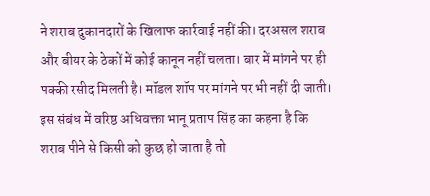ने शराब दुकानदारों के खिलाफ कार्रवाई नहीं की। दरअसल शराब और बीयर के ठेकों में कोई कानून नहीं चलता। बार में मांगने पर ही पक्की रसीद मिलती है। मॉडल शॉप पर मांगने पर भी नहीं दी जाती। इस संबंध में वरिष्ठ अधिवक्ता भानू प्रताप सिंह का कहना है कि शराब पीने से किसी को कुछ हो जाता है तो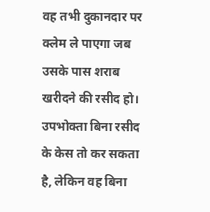वह तभी दुकानदार पर क्लेम ले पाएगा जब उसके पास शराब खरीदने की रसीद हो। उपभोक्ता बिना रसीद के केस तो कर सकता है, लेकिन वह बिना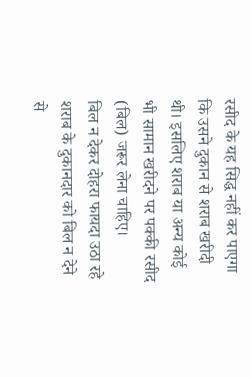रसीद के यह सिद्ध नहीं कर पाएगा कि उसने दुकान से शराब खरीदी थी। इसलिए शराब या अन्य कोई भी सामान खरीदने पर पक्की रसीद (बिल) जरूर लेना चाहिए।
बिल न देकर दोहरा फायदा उठा रहे
शराब के दुकानदार को बिल न देने से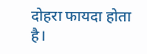दोहरा फायदा होता है।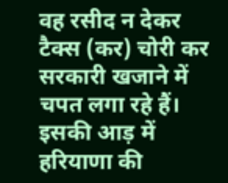वह रसीद न देकर टैक्स (कर) चोरी कर सरकारी खजाने में चपत लगा रहे हैं। इसकी आड़ में हरियाणा की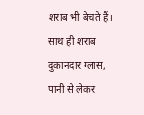शराब भी बेचते हैं। साथ ही शराब दुकानदार ग्लास, पानी से लेकर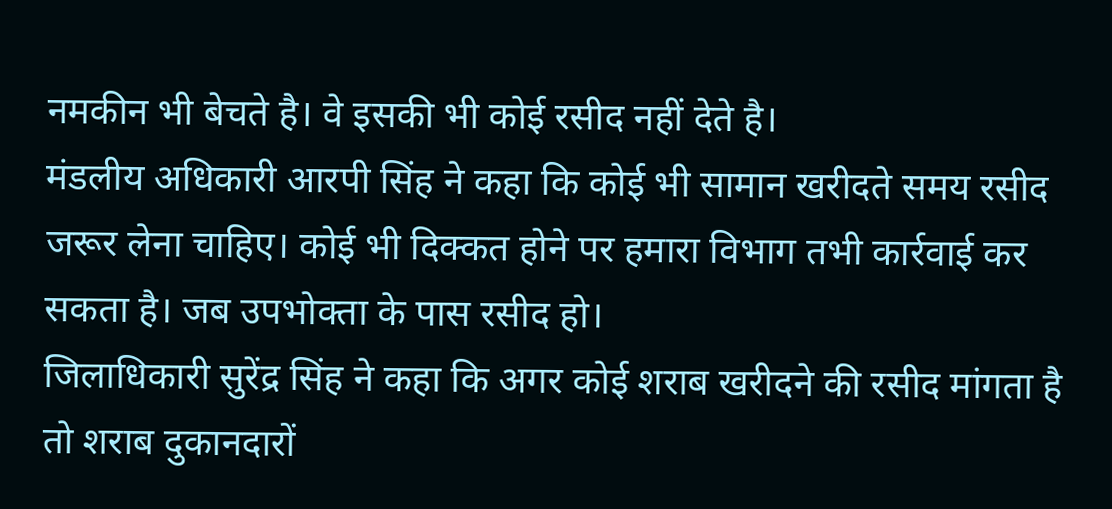नमकीन भी बेचते है। वे इसकी भी कोई रसीद नहीं देते है।
मंडलीय अधिकारी आरपी सिंह ने कहा कि कोई भी सामान खरीदते समय रसीद जरूर लेना चाहिए। कोई भी दिक्कत होने पर हमारा विभाग तभी कार्रवाई कर सकता है। जब उपभोक्ता के पास रसीद हो।
जिलाधिकारी सुरेंद्र सिंह ने कहा कि अगर कोई शराब खरीदने की रसीद मांगता है तो शराब दुकानदारों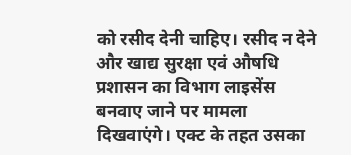को रसीद देनी चाहिए। रसीद न देने और खाद्य सुरक्षा एवं औषधि प्रशासन का विभाग लाइसेंस बनवाए जाने पर मामला दिखवाएंगे। एक्ट के तहत उसका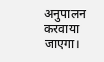अनुपालन करवाया जाएगा।